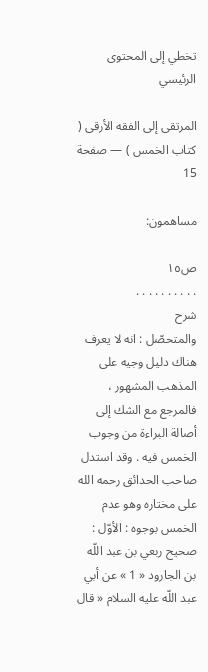تخطي إلى المحتوى الرئيسي

المرتقى إلى الفقه الأرقى ( كتاب الخمس ) — صفحة 15

مساهمون:

ص١٥
. . . . . . . . . .
شرح
والمتحصّل : انه لا يعرف هناك دليل وجيه على المذهب المشهور ، فالمرجع مع الشك إلى أصالة البراءة من وجوب الخمس فيه . وقد استدل صاحب الحدائق رحمه الله على مختاره وهو عدم الخمس بوجوه : الأوّل : صحيح ربعي بن عبد اللّه بن الجارود « 1 » عن أبي عبد اللّه عليه السلام « قال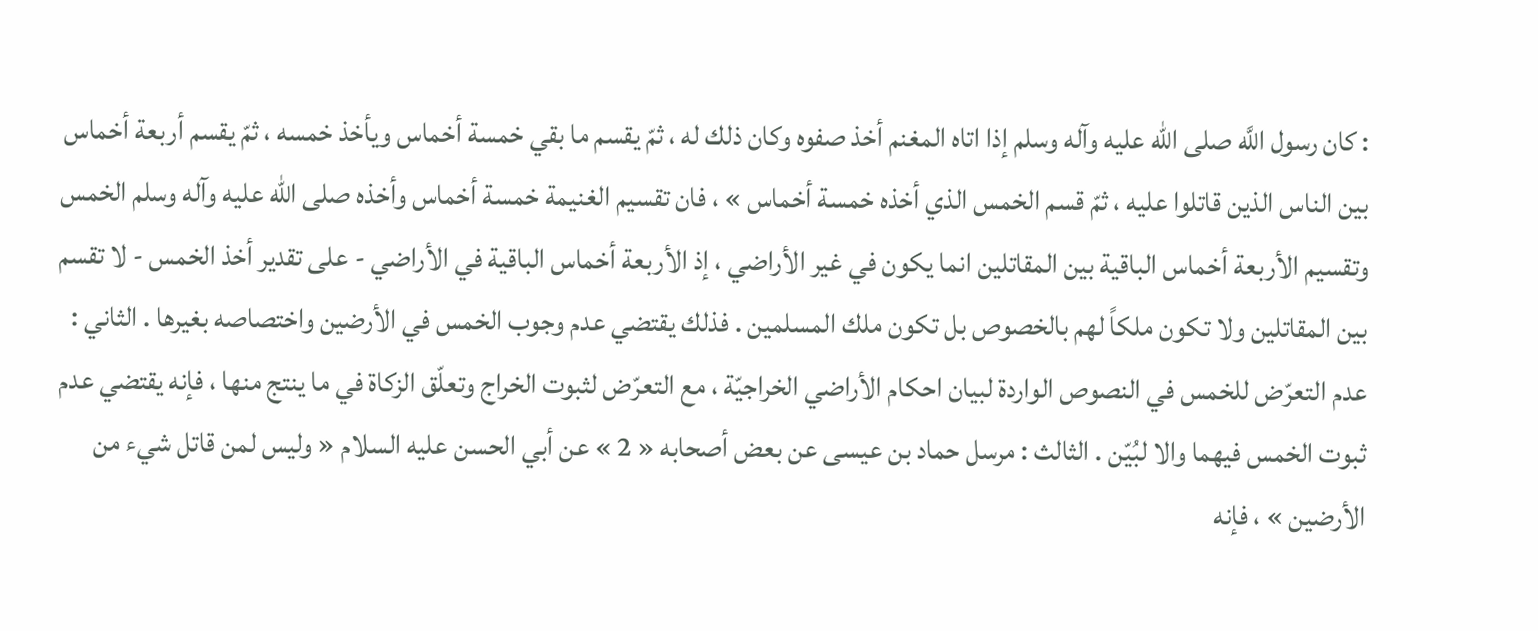: كان رسول اللَّه صلى الله عليه وآله وسلم إذا اتاه المغنم أخذ صفوه وكان ذلك له ، ثمّ يقسم ما بقي خمسة أخماس ويأخذ خمسه ، ثمّ يقسم أربعة أخماس بين الناس الذين قاتلوا عليه ، ثمّ قسم الخمس الذي أخذه خمسة أخماس » ، فان تقسيم الغنيمة خمسة أخماس وأخذه صلى الله عليه وآله وسلم الخمس وتقسيم الأربعة أخماس الباقية بين المقاتلين انما يكون في غير الأراضي ، إذ الأربعة أخماس الباقية في الأراضي - على تقدير أخذ الخمس - لا تقسم بين المقاتلين ولا تكون ملكاً لهم بالخصوص بل تكون ملك المسلمين . فذلك يقتضي عدم وجوب الخمس في الأرضين واختصاصه بغيرها . الثاني : عدم التعرّض للخمس في النصوص الواردة لبيان احكام الأراضي الخراجيّة ، مع التعرّض لثبوت الخراج وتعلّق الزكاة في ما ينتج منها ، فإنه يقتضي عدم ثبوت الخمس فيهما والا لبُيّن . الثالث : مرسل حماد بن عيسى عن بعض أصحابه « 2 » عن أبي الحسن عليه السلام « وليس لمن قاتل شيء من الأرضين » ، فإنه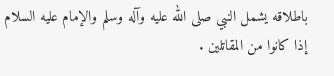باطلاقه يشمل النبي صلى الله عليه وآله وسلم والإمام عليه السلام إذا كانوا من المقاتلين .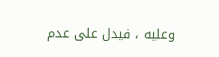وعليه ، فيدل على عدم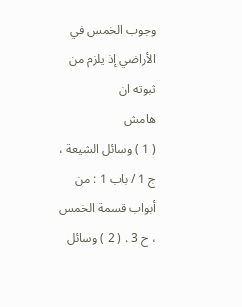وجوب الخمس في الأراضي إذ يلزم من ثبوته ان
هامش
( 1 ) وسائل الشيعة ، ج 1 / باب 1 : من أبواب قسمة الخمس ، ح 3 . ( 2 ) وسائل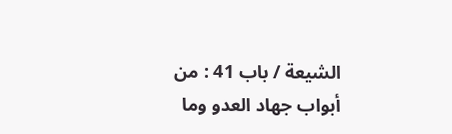الشيعة / باب 41 : من أبواب جهاد العدو وما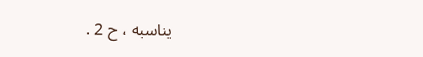يناسبه ، ح 2 .